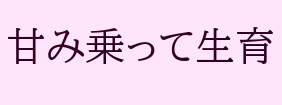甘み乗って生育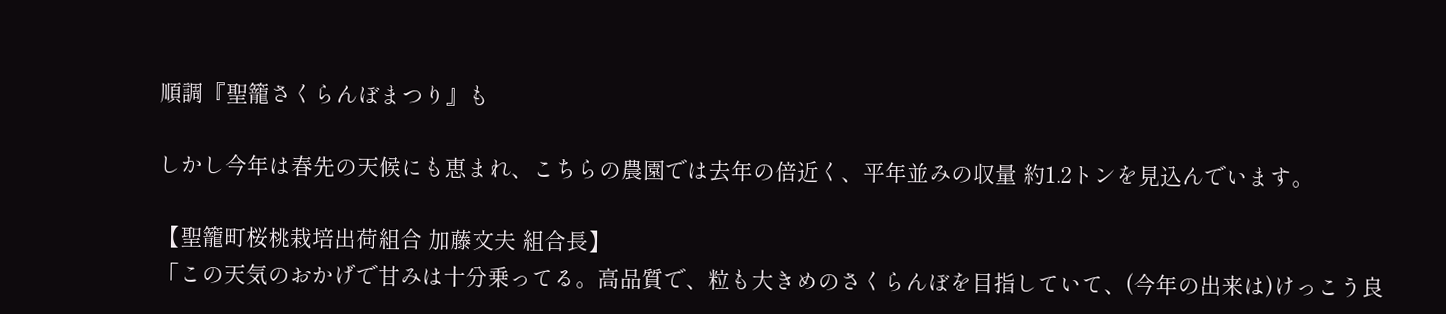順調『聖籠さくらんぼまつり』も

しかし今年は春先の天候にも恵まれ、こちらの農園では去年の倍近く、平年並みの収量 約1.2トンを見込んでいます。

【聖籠町桜桃栽培出荷組合 加藤文夫 組合長】
「この天気のおかげで甘みは十分乗ってる。高品質で、粒も大きめのさくらんぼを目指していて、(今年の出来は)けっこう良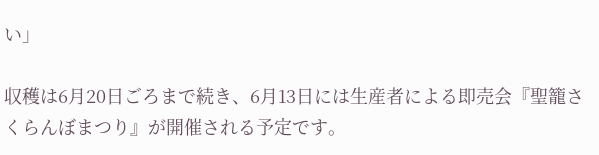い」

収穫は6月20日ごろまで続き、6月13日には生産者による即売会『聖籠さくらんぼまつり』が開催される予定です。